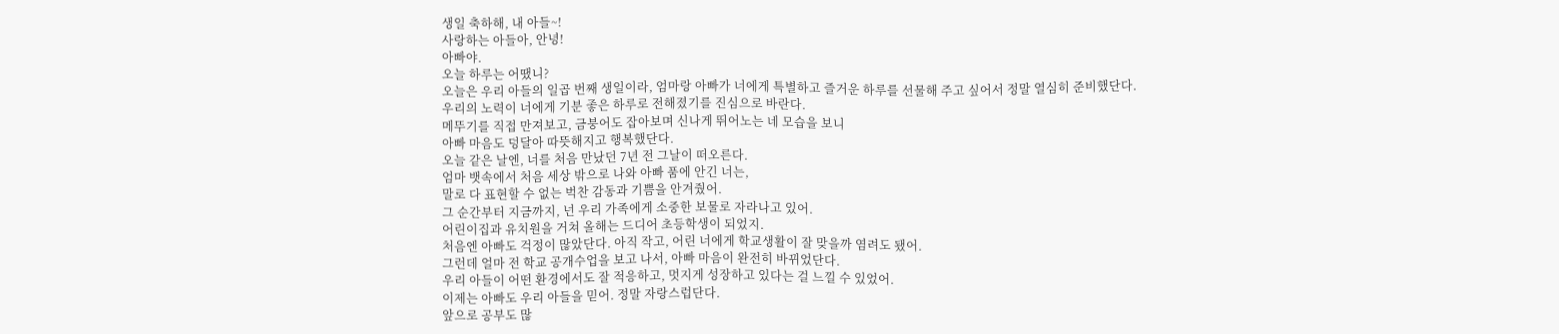생일 축하해, 내 아들~!
사랑하는 아들아, 안녕!
아빠야.
오늘 하루는 어땠니?
오늘은 우리 아들의 일곱 번째 생일이라, 엄마랑 아빠가 너에게 특별하고 즐거운 하루를 선물해 주고 싶어서 정말 열심히 준비했단다.
우리의 노력이 너에게 기분 좋은 하루로 전해졌기를 진심으로 바란다.
메뚜기를 직접 만져보고, 금붕어도 잡아보며 신나게 뛰어노는 네 모습을 보니
아빠 마음도 덩달아 따뜻해지고 행복했단다.
오늘 같은 날엔, 너를 처음 만났던 7년 전 그날이 떠오른다.
엄마 뱃속에서 처음 세상 밖으로 나와 아빠 품에 안긴 너는,
말로 다 표현할 수 없는 벅찬 감동과 기쁨을 안겨줬어.
그 순간부터 지금까지, 넌 우리 가족에게 소중한 보물로 자라나고 있어.
어린이집과 유치원을 거쳐 올해는 드디어 초등학생이 되었지.
처음엔 아빠도 걱정이 많았단다. 아직 작고, 어린 너에게 학교생활이 잘 맞을까 염려도 됐어.
그런데 얼마 전 학교 공개수업을 보고 나서, 아빠 마음이 완전히 바뀌었단다.
우리 아들이 어떤 환경에서도 잘 적응하고, 멋지게 성장하고 있다는 걸 느낄 수 있었어.
이제는 아빠도 우리 아들을 믿어. 정말 자랑스럽단다.
앞으로 공부도 많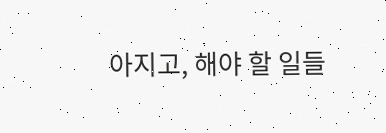아지고, 해야 할 일들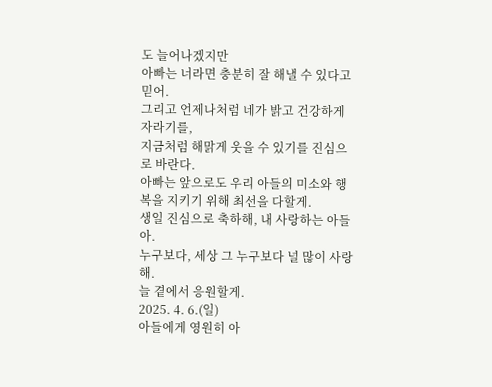도 늘어나겠지만
아빠는 너라면 충분히 잘 해낼 수 있다고 믿어.
그리고 언제나처럼 네가 밝고 건강하게 자라기를,
지금처럼 해맑게 웃을 수 있기를 진심으로 바란다.
아빠는 앞으로도 우리 아들의 미소와 행복을 지키기 위해 최선을 다할게.
생일 진심으로 축하해, 내 사랑하는 아들아.
누구보다, 세상 그 누구보다 널 많이 사랑해.
늘 곁에서 응원할게.
2025. 4. 6.(일)
아들에게 영원히 아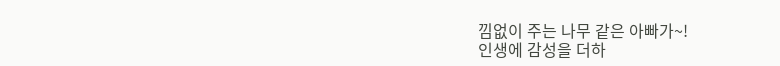낌없이 주는 나무 같은 아빠가~!
인생에 감성을 더하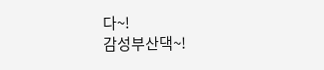다~!
감성부산댁~!